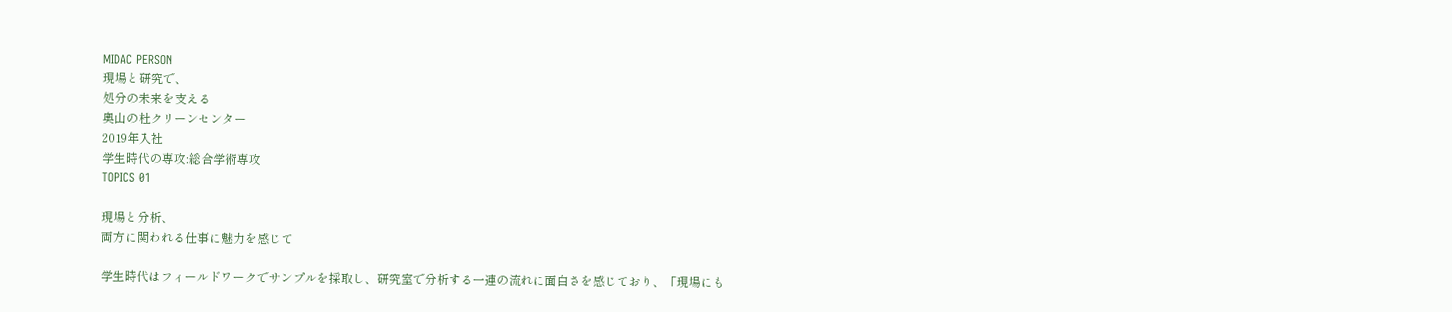MIDAC PERSON
現場と研究で、
処分の未来を支える
奧山の杜クリーンセンター
2019年入社
学生時代の専攻:総合学術専攻
TOPICS 01

現場と分析、
両方に関われる仕事に魅力を感じて

学生時代はフィールドワークでサンプルを採取し、研究室で分析する一連の流れに面白さを感じており、「現場にも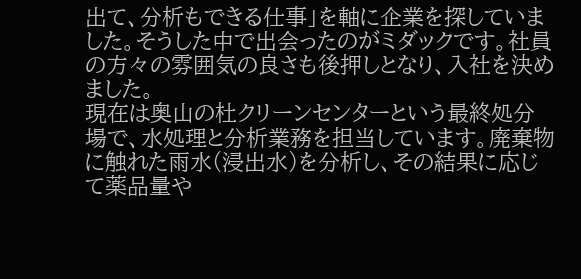出て、分析もできる仕事」を軸に企業を探していました。そうした中で出会ったのがミダックです。社員の方々の雰囲気の良さも後押しとなり、入社を決めました。
現在は奥山の杜クリーンセンターという最終処分場で、水処理と分析業務を担当しています。廃棄物に触れた雨水(浸出水)を分析し、その結果に応じて薬品量や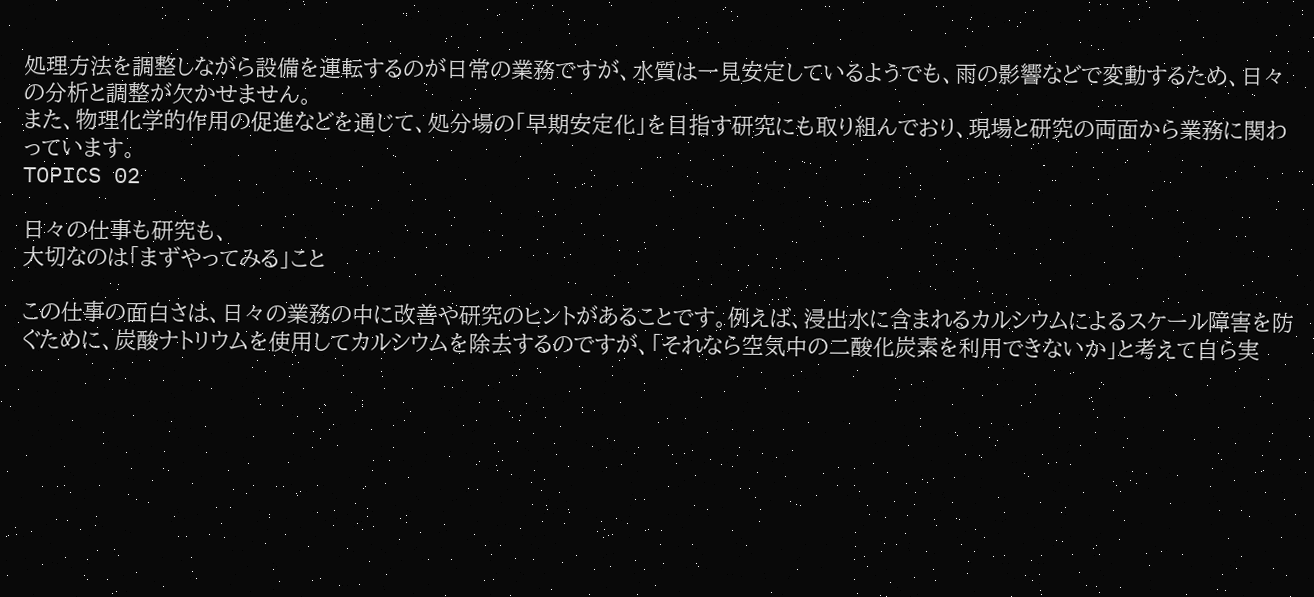処理方法を調整しながら設備を運転するのが日常の業務ですが、水質は一見安定しているようでも、雨の影響などで変動するため、日々の分析と調整が欠かせません。
また、物理化学的作用の促進などを通じて、処分場の「早期安定化」を目指す研究にも取り組んでおり、現場と研究の両面から業務に関わっています。
TOPICS 02

日々の仕事も研究も、
大切なのは「まずやってみる」こと

この仕事の面白さは、日々の業務の中に改善や研究のヒントがあることです。例えば、浸出水に含まれるカルシウムによるスケール障害を防ぐために、炭酸ナトリウムを使用してカルシウムを除去するのですが、「それなら空気中の二酸化炭素を利用できないか」と考えて自ら実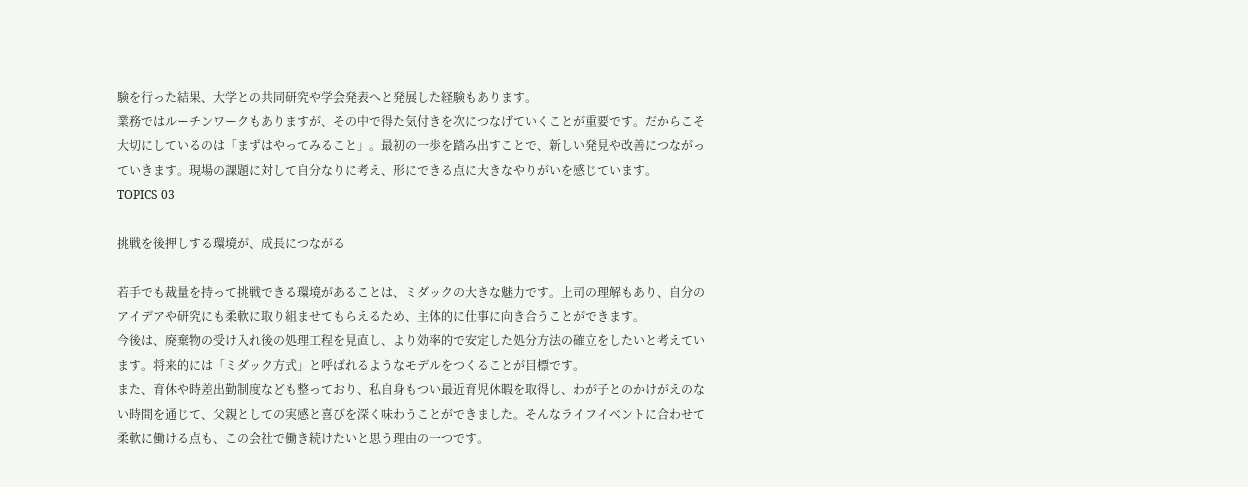験を行った結果、大学との共同研究や学会発表へと発展した経験もあります。
業務ではルーチンワークもありますが、その中で得た気付きを次につなげていくことが重要です。だからこそ大切にしているのは「まずはやってみること」。最初の一歩を踏み出すことで、新しい発見や改善につながっていきます。現場の課題に対して自分なりに考え、形にできる点に大きなやりがいを感じています。
TOPICS 03

挑戦を後押しする環境が、成長につながる

若手でも裁量を持って挑戦できる環境があることは、ミダックの大きな魅力です。上司の理解もあり、自分のアイデアや研究にも柔軟に取り組ませてもらえるため、主体的に仕事に向き合うことができます。
今後は、廃棄物の受け入れ後の処理工程を見直し、より効率的で安定した処分方法の確立をしたいと考えています。将来的には「ミダック方式」と呼ばれるようなモデルをつくることが目標です。
また、育休や時差出勤制度なども整っており、私自身もつい最近育児休暇を取得し、わが子とのかけがえのない時間を通じて、父親としての実感と喜びを深く味わうことができました。そんなライフイベントに合わせて柔軟に働ける点も、この会社で働き続けたいと思う理由の一つです。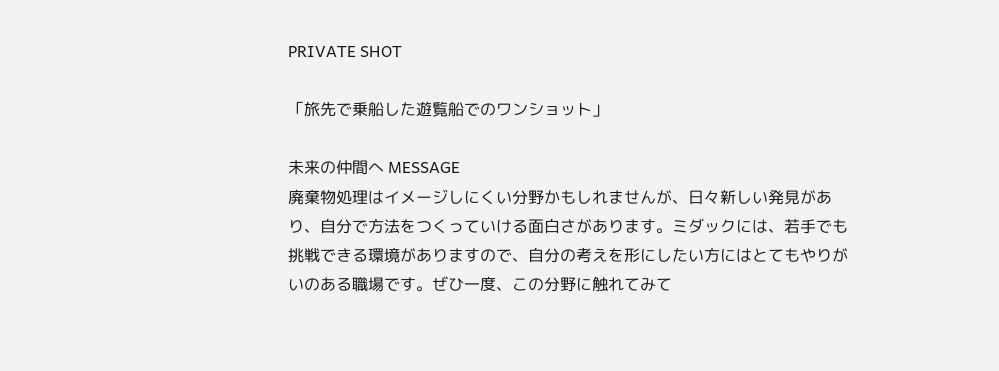PRIVATE SHOT

「旅先で乗船した遊覧船でのワンショット」

未来の仲間へ MESSAGE
廃棄物処理はイメージしにくい分野かもしれませんが、日々新しい発見があり、自分で方法をつくっていける面白さがあります。ミダックには、若手でも挑戦できる環境がありますので、自分の考えを形にしたい方にはとてもやりがいのある職場です。ぜひ一度、この分野に触れてみて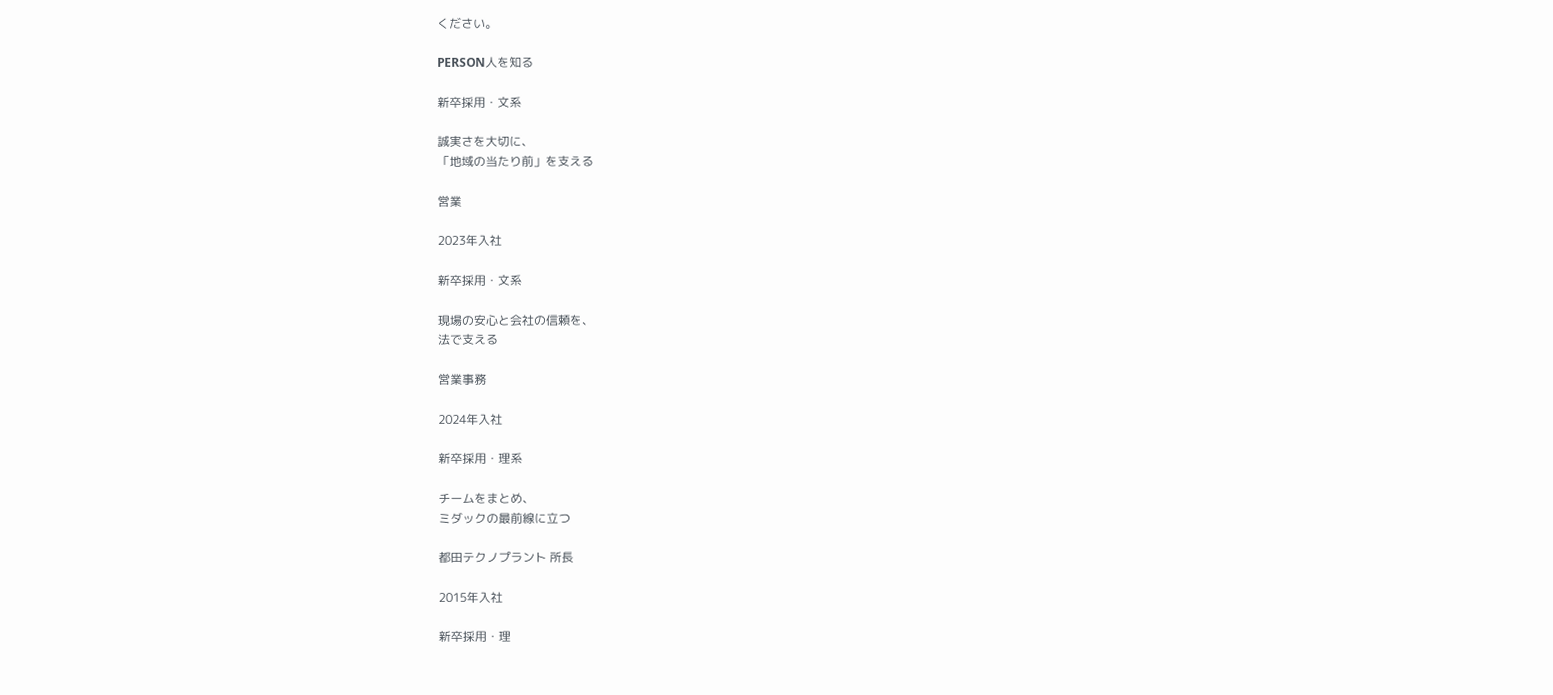ください。

PERSON人を知る

新卒採用・文系

誠実さを大切に、
「地域の当たり前」を支える

営業

2023年入社

新卒採用・文系

現場の安心と会社の信頼を、
法で支える

営業事務

2024年入社

新卒採用・理系

チームをまとめ、
ミダックの最前線に立つ

都田テクノプラント 所長

2015年入社

新卒採用・理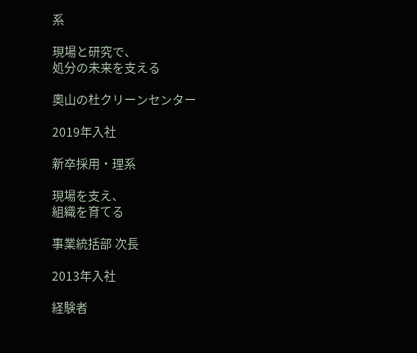系

現場と研究で、
処分の未来を支える

奧山の杜クリーンセンター

2019年入社

新卒採用・理系

現場を支え、
組織を育てる

事業統括部 次長

2013年入社

経験者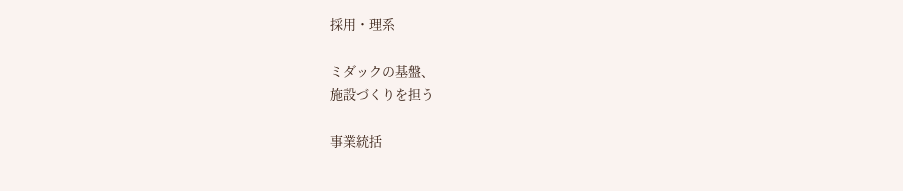採用・理系

ミダックの基盤、
施設づくりを担う

事業統括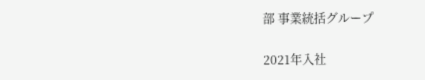部 事業統括グループ

2021年入社